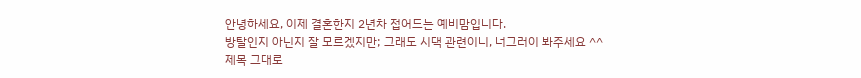안녕하세요, 이제 결혼한지 2년차 접어드는 예비맘입니다.
방탈인지 아닌지 잘 모르겠지만; 그래도 시댁 관련이니, 너그러이 봐주세요 ^^
제목 그대로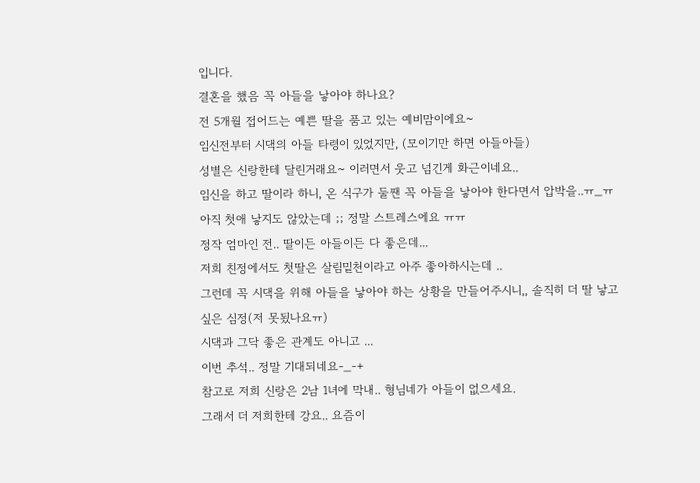입니다.
결혼을 했음 꼭 아들을 낳아야 하나요?
전 5개월 접어드는 예쁜 딸을 품고 있는 예비맘이에요~
임신전부터 시댁의 아들 타령이 있었지만, (모이기만 하면 아들아들)
성별은 신랑한테 달린거래요~ 이러면서 웃고 넘긴게 화근이네요..
임신을 하고 딸이라 하니, 온 식구가 둘짼 꼭 아들을 낳아야 한다면서 압박을..ㅠ_ㅠ
아직 첫애 낳지도 않았는데 ;; 정말 스트레스에요 ㅠㅠ
정작 엄마인 전.. 딸이든 아들이든 다 좋은데...
저희 친정에서도 첫딸은 살림밑천이라고 아주 좋아하시는데 ..
그런데 꼭 시댁을 위해 아들을 낳아야 하는 상황을 만들어주시니,, 솔직히 더 딸 낳고 싶은 심정(저 못됬나요ㅠ)
시댁과 그닥 좋은 관계도 아니고 ...
이번 추석.. 정말 기대되네요-_-+
참고로 저희 신랑은 2남 1녀에 막내.. 형님네가 아들이 없으세요.
그래서 더 저희한테 강요.. 요즘이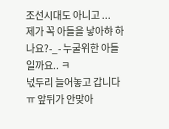조선시대도 아니고 ...
제가 꼭 아들을 낳아햐 하나요?-_- 누굴위한 아들일까요.. ㅋ
넋두리 늘어놓고 갑니다 ㅠ 앞뒤가 안맞아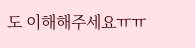도 이해해주세요ㅠㅠ